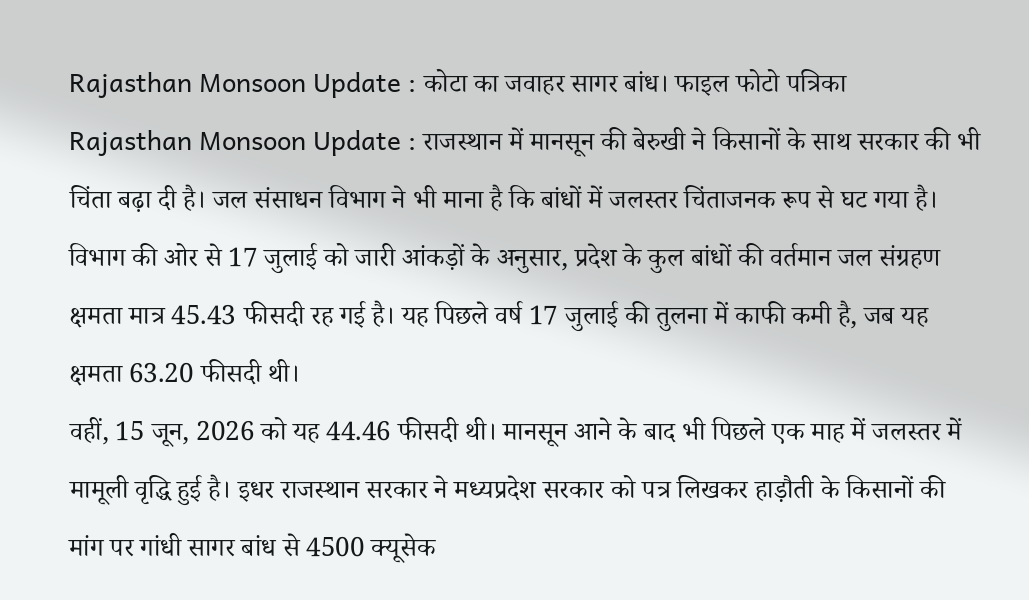Rajasthan Monsoon Update : कोटा का जवाहर सागर बांध। फाइल फोटो पत्रिका
Rajasthan Monsoon Update : राजस्थान में मानसून की बेरुखी ने किसानों के साथ सरकार की भी चिंता बढ़ा दी है। जल संसाधन विभाग ने भी माना है कि बांधों में जलस्तर चिंताजनक रूप से घट गया है। विभाग की ओर से 17 जुलाई को जारी आंकड़ों के अनुसार, प्रदेश के कुल बांधों की वर्तमान जल संग्रहण क्षमता मात्र 45.43 फीसदी रह गई है। यह पिछले वर्ष 17 जुलाई की तुलना में काफी कमी है, जब यह क्षमता 63.20 फीसदी थी।
वहीं, 15 जून, 2026 को यह 44.46 फीसदी थी। मानसून आने के बाद भी पिछले एक माह में जलस्तर में मामूली वृद्धि हुई है। इधर राजस्थान सरकार ने मध्यप्रदेश सरकार को पत्र लिखकर हाड़ौती के किसानों की मांग पर गांधी सागर बांध से 4500 क्यूसेक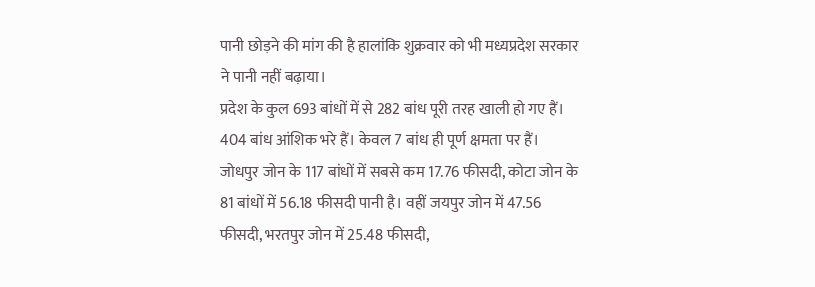पानी छोड़ने की मांग की है हालांकि शुक्रवार को भी मध्यप्रदेश सरकार ने पानी नहीं बढ़ाया।
प्रदेश के कुल 693 बांधों में से 282 बांध पूरी तरह खाली हो गए हैं। 404 बांध आंशिक भरे हैं। केवल 7 बांध ही पूर्ण क्षमता पर हैं। जोधपुर जोन के 117 बांधों में सबसे कम 17.76 फीसदी, कोटा जोन के 81 बांधों में 56.18 फीसदी पानी है। वहीं जयपुर जोन में 47.56 फीसदी, भरतपुर जोन में 25.48 फीसदी,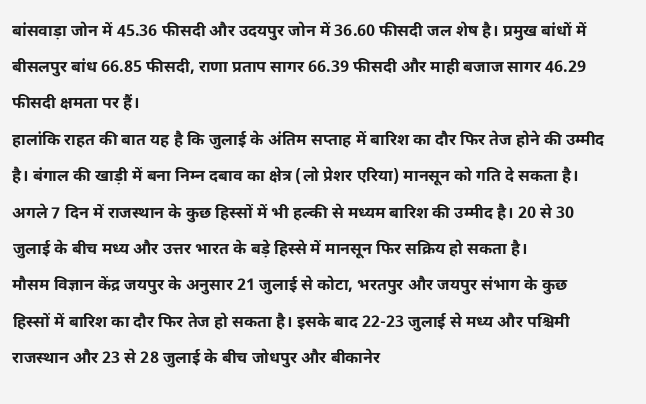बांसवाड़ा जोन में 45.36 फीसदी और उदयपुर जोन में 36.60 फीसदी जल शेष है। प्रमुख बांधों में बीसलपुर बांध 66.85 फीसदी, राणा प्रताप सागर 66.39 फीसदी और माही बजाज सागर 46.29 फीसदी क्षमता पर हैं।
हालांकि राहत की बात यह है कि जुलाई के अंतिम सप्ताह में बारिश का दौर फिर तेज होने की उम्मीद है। बंगाल की खाड़ी में बना निम्न दबाव का क्षेत्र (लो प्रेशर एरिया) मानसून को गति दे सकता है। अगले 7 दिन में राजस्थान के कुछ हिस्सों में भी हल्की से मध्यम बारिश की उम्मीद है। 20 से 30 जुलाई के बीच मध्य और उत्तर भारत के बड़े हिस्से में मानसून फिर सक्रिय हो सकता है।
मौसम विज्ञान केंद्र जयपुर के अनुसार 21 जुलाई से कोटा, भरतपुर और जयपुर संभाग के कुछ हिस्सों में बारिश का दौर फिर तेज हो सकता है। इसके बाद 22-23 जुलाई से मध्य और पश्चिमी राजस्थान और 23 से 28 जुलाई के बीच जोधपुर और बीकानेर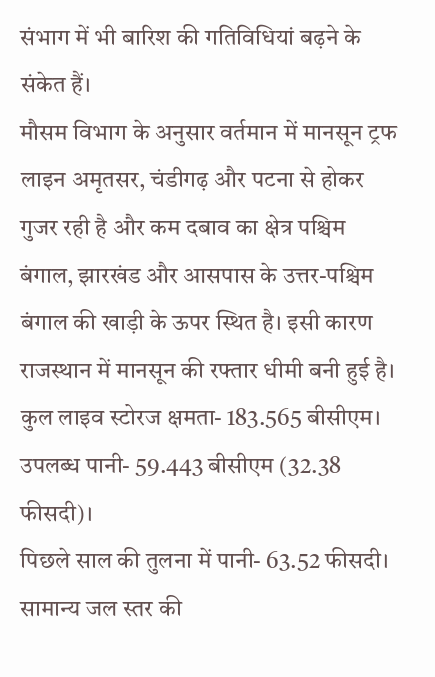संभाग में भी बारिश की गतिविधियां बढ़ने के संकेत हैं।
मौसम विभाग के अनुसार वर्तमान में मानसून ट्रफ लाइन अमृतसर, चंडीगढ़ और पटना से होकर गुजर रही है और कम दबाव का क्षेत्र पश्चिम बंगाल, झारखंड और आसपास के उत्तर-पश्चिम बंगाल की खाड़ी के ऊपर स्थित है। इसी कारण राजस्थान में मानसून की रफ्तार धीमी बनी हुई है।
कुल लाइव स्टोरज क्षमता- 183.565 बीसीएम।
उपलब्ध पानी- 59.443 बीसीएम (32.38 फीसदी)।
पिछले साल की तुलना में पानी- 63.52 फीसदी।
सामान्य जल स्तर की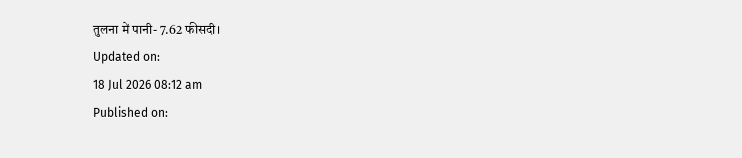तुलना में पानी- 7.62 फीसदी।
Updated on:
18 Jul 2026 08:12 am
Published on: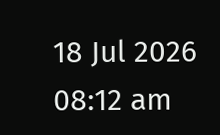18 Jul 2026 08:12 am